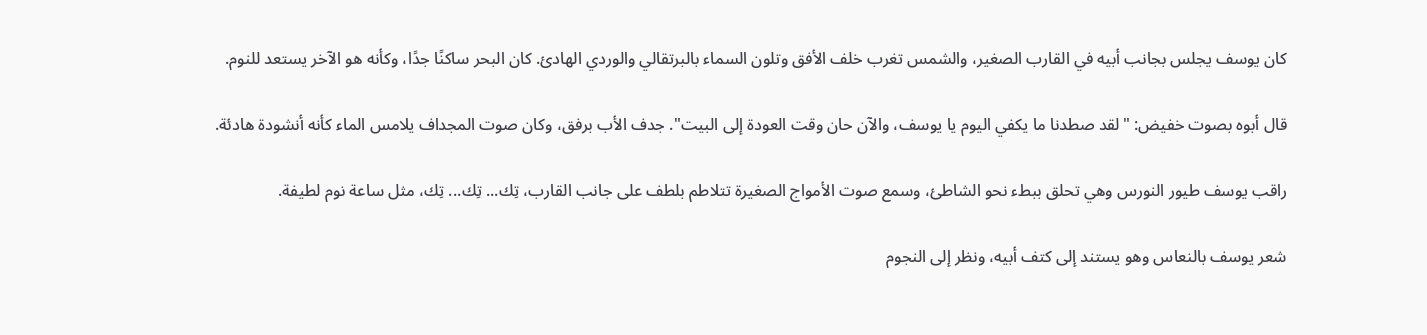كان يوسف يجلس بجانب أبيه في القارب الصغير، والشمس تغرب خلف الأفق وتلون السماء بالبرتقالي والوردي الهادئ. كان البحر ساكنًا جدًا، وكأنه هو الآخر يستعد للنوم.

قال أبوه بصوت خفيض: "لقد صطدنا ما يكفي اليوم يا يوسف، والآن حان وقت العودة إلى البيت". جدف الأب برفق، وكان صوت المجداف يلامس الماء كأنه أنشودة هادئة.

راقب يوسف طيور النورس وهي تحلق ببطء نحو الشاطئ، وسمع صوت الأمواج الصغيرة تتلاطم بلطف على جانب القارب، تِك... تِك... تِك، مثل ساعة نوم لطيفة.

شعر يوسف بالنعاس وهو يستند إلى كتف أبيه، ونظر إلى النجوم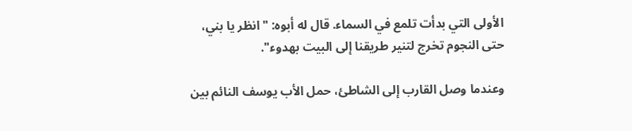الأولى التي بدأت تلمع في السماء. قال له أبوه: "انظر يا بني، حتى النجوم تخرج لتنير طريقنا إلى البيت بهدوء".

وعندما وصل القارب إلى الشاطئ، حمل الأب يوسف النائم بين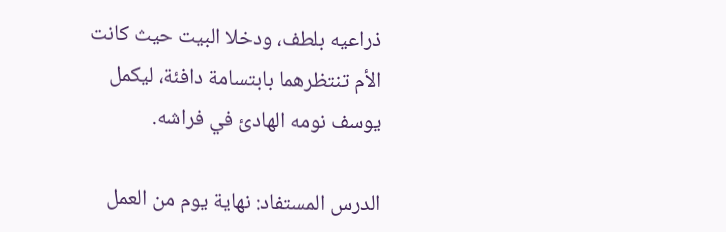ذراعيه بلطف، ودخلا البيت حيث كانت الأم تنتظرهما بابتسامة دافئة، ليكمل يوسف نومه الهادئ في فراشه.

الدرس المستفاد: نهاية يوم من العمل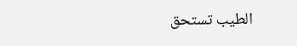الطيب تستحق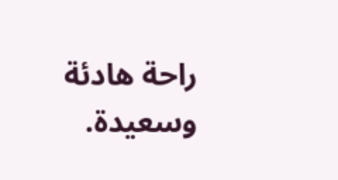راحة هادئة وسعيدة.